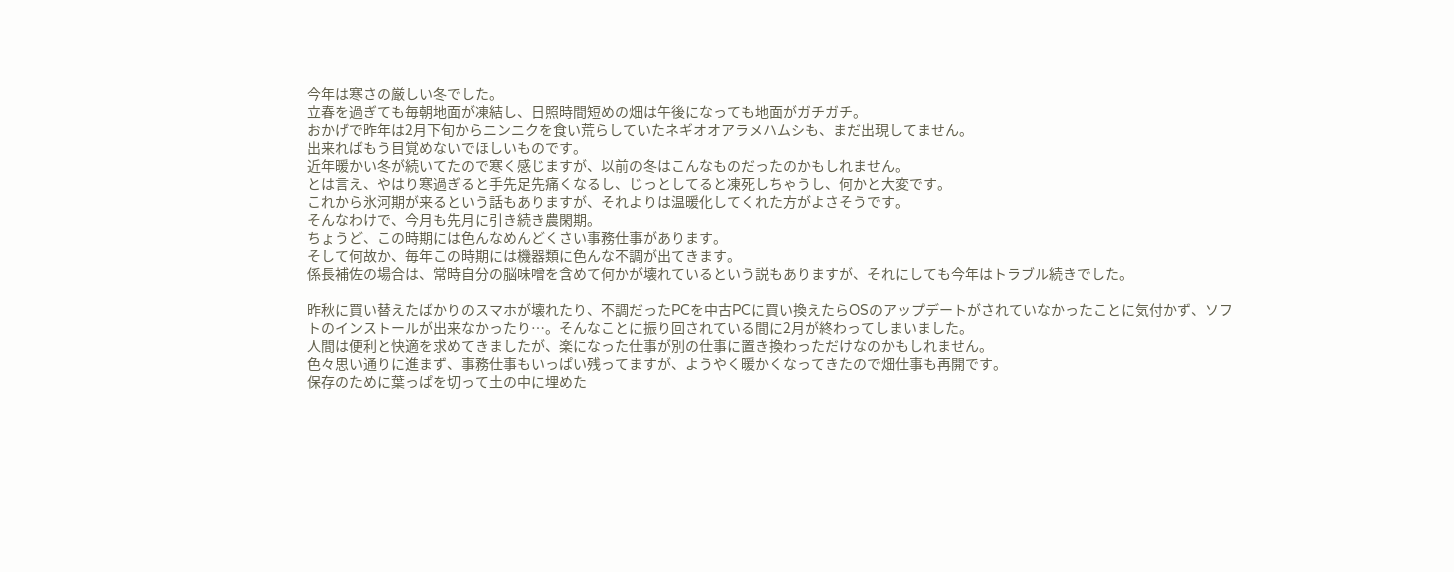今年は寒さの厳しい冬でした。
立春を過ぎても毎朝地面が凍結し、日照時間短めの畑は午後になっても地面がガチガチ。
おかげで昨年は2月下旬からニンニクを食い荒らしていたネギオオアラメハムシも、まだ出現してません。
出来ればもう目覚めないでほしいものです。
近年暖かい冬が続いてたので寒く感じますが、以前の冬はこんなものだったのかもしれません。
とは言え、やはり寒過ぎると手先足先痛くなるし、じっとしてると凍死しちゃうし、何かと大変です。
これから氷河期が来るという話もありますが、それよりは温暖化してくれた方がよさそうです。
そんなわけで、今月も先月に引き続き農閑期。
ちょうど、この時期には色んなめんどくさい事務仕事があります。
そして何故か、毎年この時期には機器類に色んな不調が出てきます。
係長補佐の場合は、常時自分の脳味噌を含めて何かが壊れているという説もありますが、それにしても今年はトラブル続きでした。

昨秋に買い替えたばかりのスマホが壊れたり、不調だったPCを中古PCに買い換えたらOSのアップデートがされていなかったことに気付かず、ソフトのインストールが出来なかったり…。そんなことに振り回されている間に2月が終わってしまいました。
人間は便利と快適を求めてきましたが、楽になった仕事が別の仕事に置き換わっただけなのかもしれません。
色々思い通りに進まず、事務仕事もいっぱい残ってますが、ようやく暖かくなってきたので畑仕事も再開です。
保存のために葉っぱを切って土の中に埋めた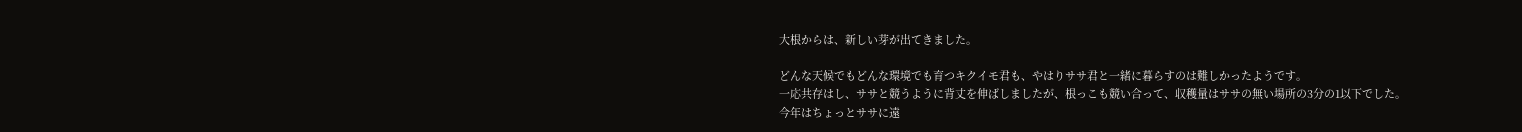大根からは、新しい芽が出てきました。

どんな天候でもどんな環境でも育つキクイモ君も、やはりササ君と一緒に暮らすのは難しかったようです。
一応共存はし、ササと競うように背丈を伸ばしましたが、根っこも競い合って、収穫量はササの無い場所の3分の1以下でした。
今年はちょっとササに遠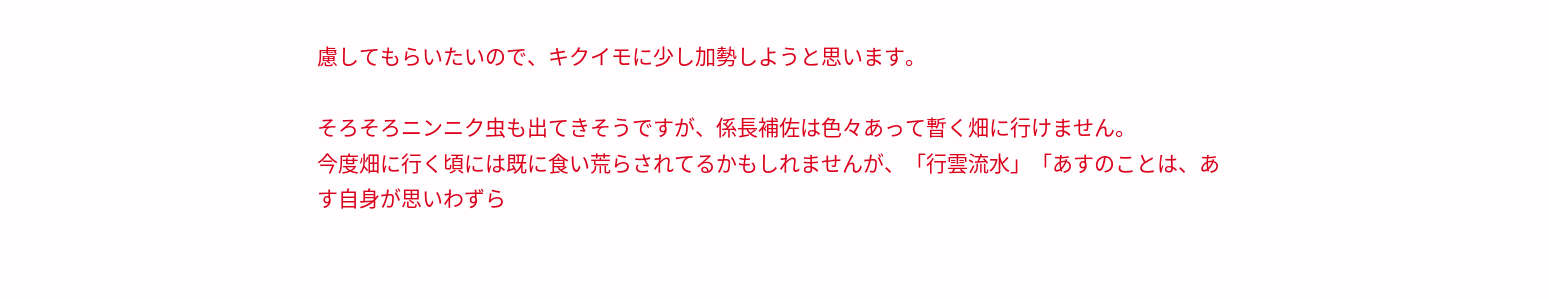慮してもらいたいので、キクイモに少し加勢しようと思います。

そろそろニンニク虫も出てきそうですが、係長補佐は色々あって暫く畑に行けません。
今度畑に行く頃には既に食い荒らされてるかもしれませんが、「行雲流水」「あすのことは、あす自身が思いわずら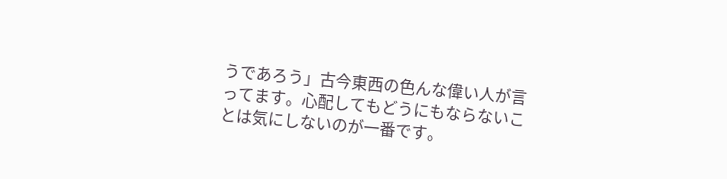うであろう」古今東西の色んな偉い人が言ってます。心配してもどうにもならないことは気にしないのが一番です。